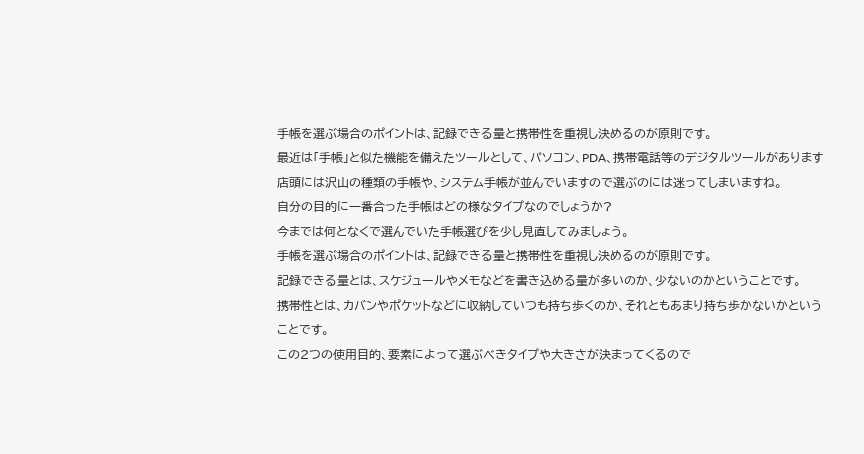手帳を選ぶ場合のポイントは、記録できる量と携帯性を重視し決めるのが原則です。
最近は「手帳」と似た機能を備えたツールとして、パソコン、PDA、携帯電話等のデジタルツールがあります
店頭には沢山の種類の手帳や、システム手帳が並んでいますので選ぶのには迷ってしまいますね。
自分の目的に一番合った手帳はどの様なタイプなのでしょうか?
今までは何となくで選んでいた手帳選びを少し見直してみましょう。
手帳を選ぶ場合のポイントは、記録できる量と携帯性を重視し決めるのが原則です。
記録できる量とは、スケジュールやメモなどを書き込める量が多いのか、少ないのかということです。
携帯性とは、カバンやポケットなどに収納していつも持ち歩くのか、それともあまり持ち歩かないかということです。
この2つの使用目的、要素によって選ぶべきタイプや大きさが決まってくるので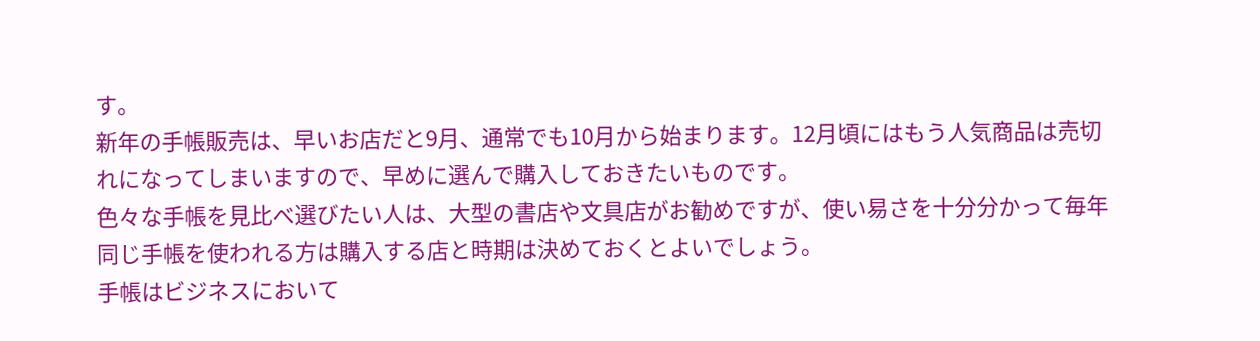す。
新年の手帳販売は、早いお店だと9月、通常でも10月から始まります。12月頃にはもう人気商品は売切れになってしまいますので、早めに選んで購入しておきたいものです。
色々な手帳を見比べ選びたい人は、大型の書店や文具店がお勧めですが、使い易さを十分分かって毎年同じ手帳を使われる方は購入する店と時期は決めておくとよいでしょう。
手帳はビジネスにおいて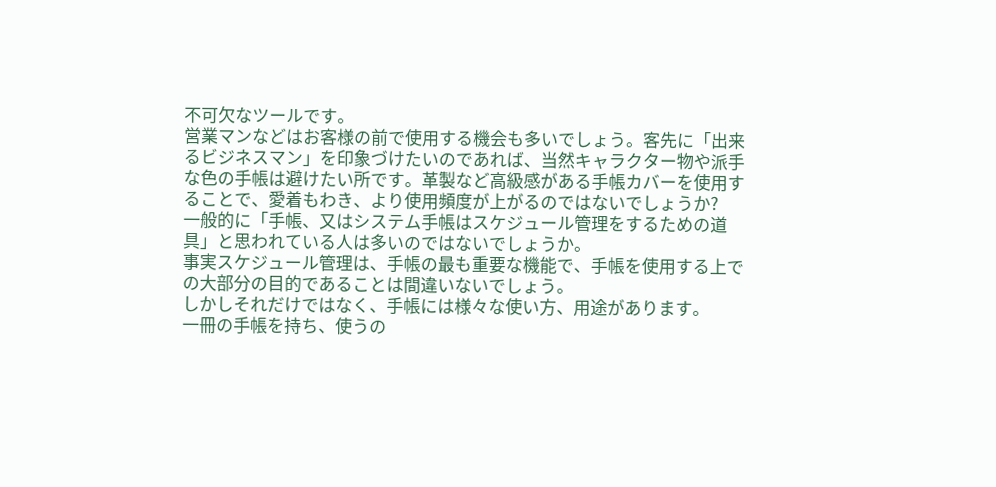不可欠なツールです。
営業マンなどはお客様の前で使用する機会も多いでしょう。客先に「出来るビジネスマン」を印象づけたいのであれば、当然キャラクター物や派手な色の手帳は避けたい所です。革製など高級感がある手帳カバーを使用することで、愛着もわき、より使用頻度が上がるのではないでしょうか?
一般的に「手帳、又はシステム手帳はスケジュール管理をするための道具」と思われている人は多いのではないでしょうか。
事実スケジュール管理は、手帳の最も重要な機能で、手帳を使用する上での大部分の目的であることは間違いないでしょう。
しかしそれだけではなく、手帳には様々な使い方、用途があります。
一冊の手帳を持ち、使うの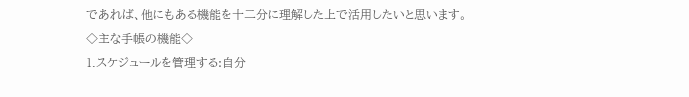であれば、他にもある機能を十二分に理解した上で活用したいと思います。
◇主な手帳の機能◇
1.スケジュールを管理する:自分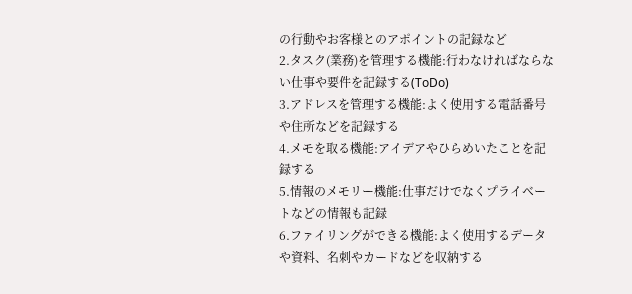の行動やお客様とのアポイントの記録など
2.タスク(業務)を管理する機能:行わなければならない仕事や要件を記録する(ToDo)
3.アドレスを管理する機能:よく使用する電話番号や住所などを記録する
4.メモを取る機能:アイデアやひらめいたことを記録する
5.情報のメモリー機能:仕事だけでなくプライベートなどの情報も記録
6.ファイリングができる機能:よく使用するデータや資料、名刺やカードなどを収納する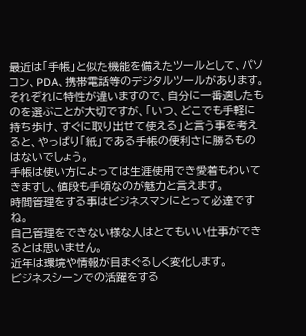最近は「手帳」と似た機能を備えたツールとして、パソコン、PDA、携帯電話等のデジタルツールがあります。
それぞれに特性が違いますので、自分に一番適したものを選ぶことが大切ですが、「いつ、どこでも手軽に持ち歩け、すぐに取り出せて使える」と言う事を考えると、やっぱり「紙」である手帳の便利さに勝るものはないでしょう。
手帳は使い方によっては生涯使用でき愛着もわいてきますし、値段も手頃なのが魅力と言えます。
時間管理をする事はビジネスマンにとって必達ですね。
自己管理をできない様な人はとてもいい仕事ができるとは思いません。
近年は環境や情報が目まぐるしく変化します。
ビジネスシーンでの活躍をする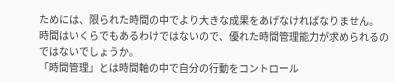ためには、限られた時間の中でより大きな成果をあげなければなりません。
時間はいくらでもあるわけではないので、優れた時間管理能力が求められるのではないでしょうか。
「時間管理」とは時間軸の中で自分の行動をコントロール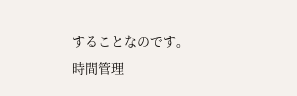することなのです。
時間管理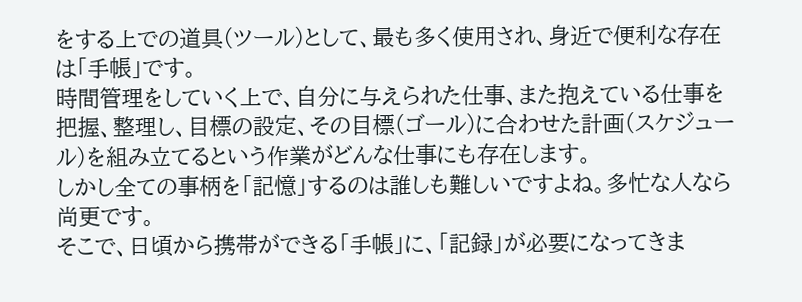をする上での道具(ツール)として、最も多く使用され、身近で便利な存在は「手帳」です。
時間管理をしていく上で、自分に与えられた仕事、また抱えている仕事を把握、整理し、目標の設定、その目標(ゴール)に合わせた計画(スケジュール)を組み立てるという作業がどんな仕事にも存在します。
しかし全ての事柄を「記憶」するのは誰しも難しいですよね。多忙な人なら尚更です。
そこで、日頃から携帯ができる「手帳」に、「記録」が必要になってきま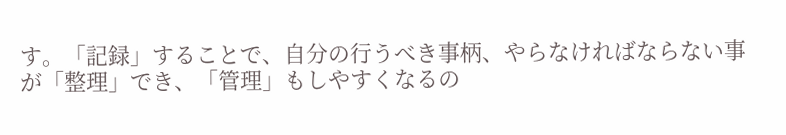す。「記録」することで、自分の行うべき事柄、やらなければならない事が「整理」でき、「管理」もしやすくなるの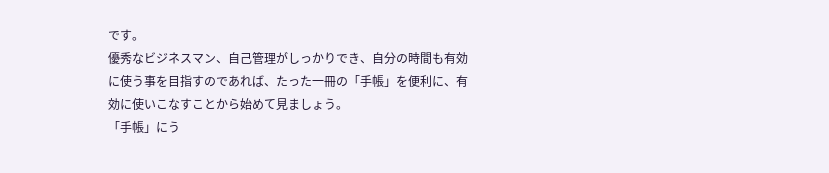です。
優秀なビジネスマン、自己管理がしっかりでき、自分の時間も有効に使う事を目指すのであれば、たった一冊の「手帳」を便利に、有効に使いこなすことから始めて見ましょう。
「手帳」にう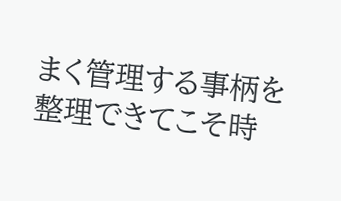まく管理する事柄を整理できてこそ時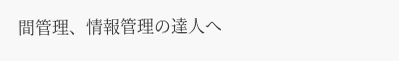間管理、情報管理の達人へ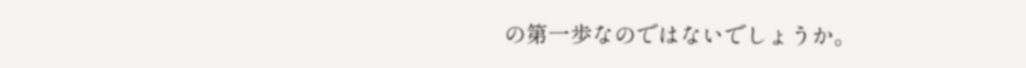の第一歩なのではないでしょうか。